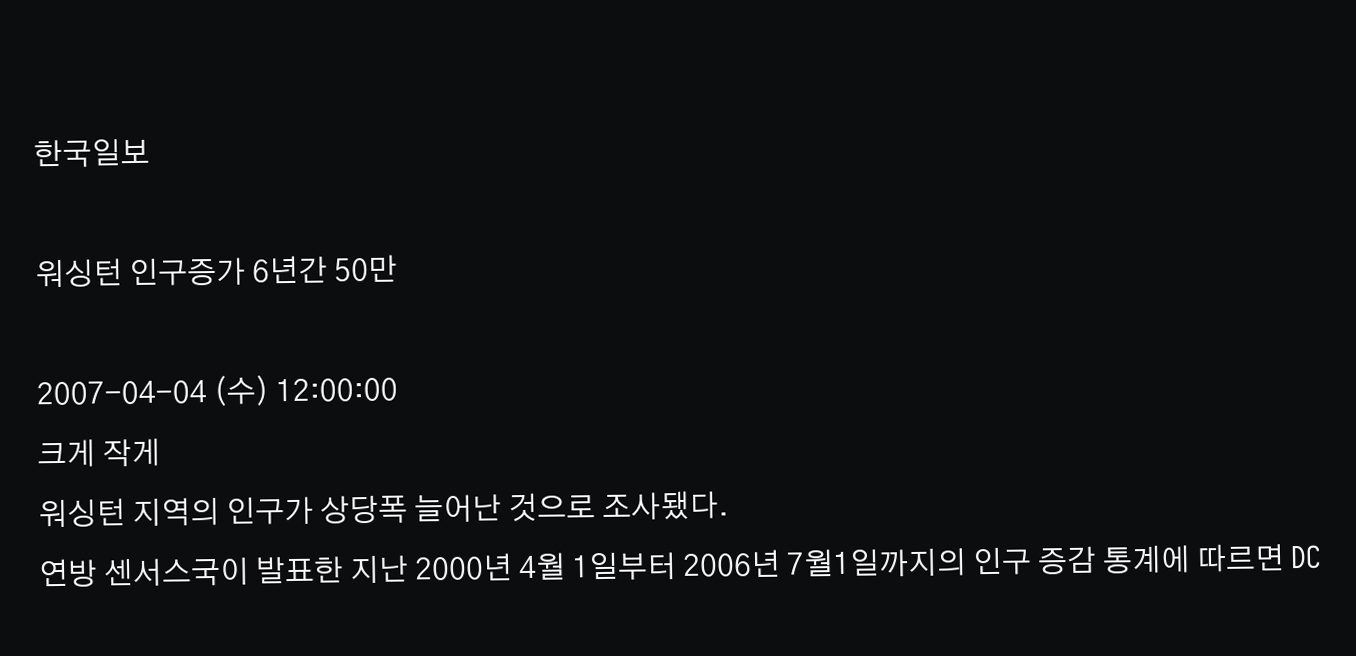한국일보

워싱턴 인구증가 6년간 50만

2007-04-04 (수) 12:00:00
크게 작게
워싱턴 지역의 인구가 상당폭 늘어난 것으로 조사됐다.
연방 센서스국이 발표한 지난 2000년 4월 1일부터 2006년 7월1일까지의 인구 증감 통계에 따르면 DC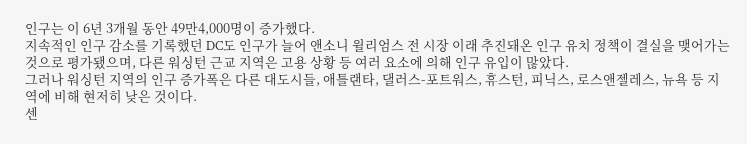인구는 이 6년 3개월 동안 49만4,000명이 증가했다.
지속적인 인구 감소를 기록했던 DC도 인구가 늘어 앤소니 윌리엄스 전 시장 이래 추진돼온 인구 유치 정책이 결실을 맺어가는 것으로 평가됐으며, 다른 워싱턴 근교 지역은 고용 상황 등 여러 요소에 의해 인구 유입이 많았다.
그러나 워싱턴 지역의 인구 증가폭은 다른 대도시들, 애틀랜타, 댈러스-포트워스, 휴스턴, 피닉스, 로스앤젤레스, 뉴욕 등 지역에 비해 현저히 낮은 것이다.
센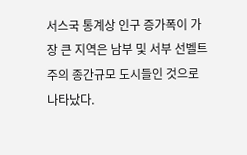서스국 통계상 인구 증가폭이 가장 큰 지역은 남부 및 서부 선벨트 주의 종간규모 도시들인 것으로 나타났다.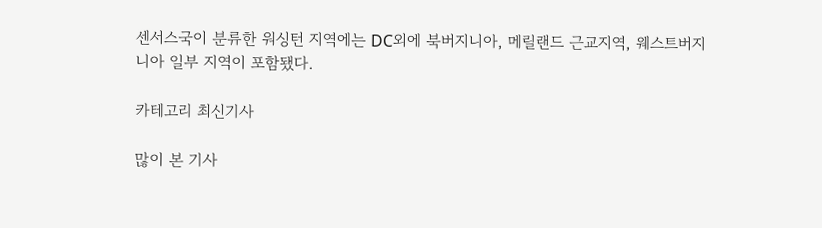센서스국이 분류한 워싱턴 지역에는 DC외에 북버지니아, 메릴랜드 근교지역, 웨스트버지니아 일부 지역이 포함됐다.

카테고리 최신기사

많이 본 기사